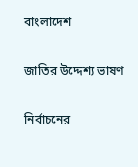বাংলাদেশ

জাতির উদ্দেশ্য ভাষণ

নির্বাচনের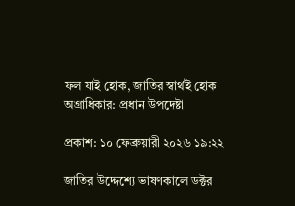ফল যাই হোক, জাতির স্বার্থই হোক অগ্রাধিকার: প্রধান উপদেষ্টা

প্রকাশ: ১০ ফেব্রুয়ারী ২০২৬ ১৯:২২

জাতির উদ্দেশ্যে ভাষণকালে ডক্টর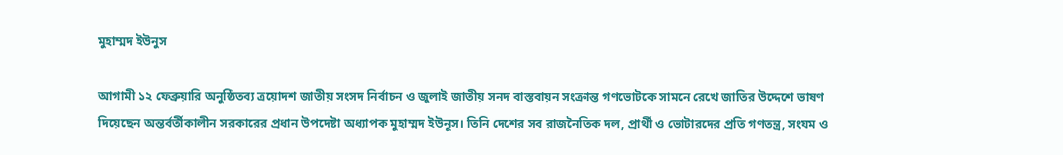মুহাম্মদ ইউনুস

আগামী ১২ ফেব্রুয়ারি অনুষ্ঠিতব্য ত্রয়োদশ জাতীয় সংসদ নির্বাচন ও জুলাই জাতীয় সনদ বাস্তবায়ন সংক্রান্ত গণভোটকে সামনে রেখে জাতির উদ্দেশে ভাষণ দিয়েছেন অন্তর্বর্তীকালীন সরকারের প্রধান উপদেষ্টা অধ্যাপক মুহাম্মদ ইউনূস। তিনি দেশের সব রাজনৈতিক দল, প্রার্থী ও ভোটারদের প্রতি গণতন্ত্র, সংযম ও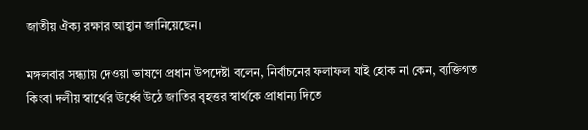জাতীয় ঐক্য রক্ষার আহ্বান জানিয়েছেন।

মঙ্গলবার সন্ধ্যায় দেওয়া ভাষণে প্রধান উপদেষ্টা বলেন, নির্বাচনের ফলাফল যাই হোক না কেন, ব্যক্তিগত কিংবা দলীয় স্বার্থের ঊর্ধ্বে উঠে জাতির বৃহত্তর স্বার্থকে প্রাধান্য দিতে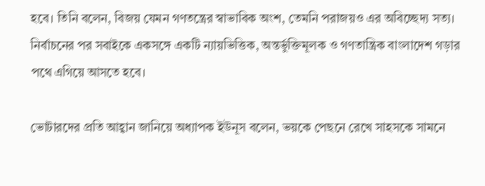হবে। তিনি বলেন, বিজয় যেমন গণতন্ত্রের স্বাভাবিক অংশ, তেমনি পরাজয়ও এর অবিচ্ছেদ্য সত্য। নির্বাচনের পর সবাইকে একসঙ্গে একটি ন্যায়ভিত্তিক, অন্তর্ভুক্তিমূলক ও গণতান্ত্রিক বাংলাদেশ গড়ার পথে এগিয়ে আসতে হবে।

ভোটারদের প্রতি আহ্বান জানিয়ে অধ্যাপক ইউনূস বলেন, ভয়কে পেছনে রেখে সাহসকে সামনে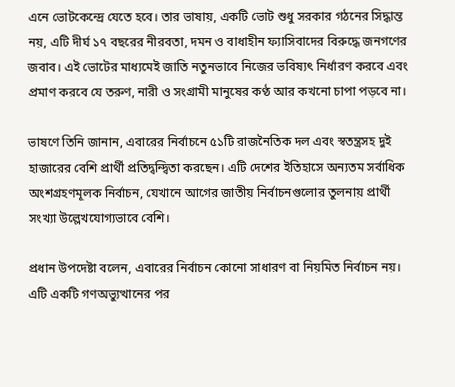এনে ভোটকেন্দ্রে যেতে হবে। তার ভাষায়, একটি ভোট শুধু সরকার গঠনের সিদ্ধান্ত নয়, এটি দীর্ঘ ১৭ বছরের নীরবতা, দমন ও বাধাহীন ফ্যাসিবাদের বিরুদ্ধে জনগণের জবাব। এই ভোটের মাধ্যমেই জাতি নতুনভাবে নিজের ভবিষ্যৎ নির্ধারণ করবে এবং প্রমাণ করবে যে তরুণ, নারী ও সংগ্রামী মানুষের কণ্ঠ আর কখনো চাপা পড়বে না।

ভাষণে তিনি জানান, এবারের নির্বাচনে ৫১টি রাজনৈতিক দল এবং স্বতন্ত্রসহ দুই হাজারের বেশি প্রার্থী প্রতিদ্বন্দ্বিতা করছেন। এটি দেশের ইতিহাসে অন্যতম সর্বাধিক অংশগ্রহণমূলক নির্বাচন, যেখানে আগের জাতীয় নির্বাচনগুলোর তুলনায় প্রার্থী সংখ্যা উল্লেখযোগ্যভাবে বেশি।

প্রধান উপদেষ্টা বলেন, এবারের নির্বাচন কোনো সাধারণ বা নিয়মিত নির্বাচন নয়। এটি একটি গণঅভ্যুত্থানের পর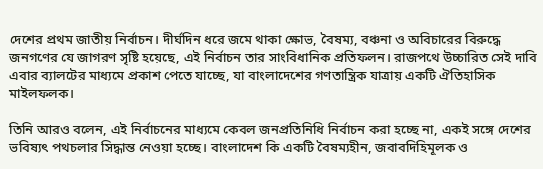দেশের প্রথম জাতীয় নির্বাচন। দীর্ঘদিন ধরে জমে থাকা ক্ষোভ, বৈষম্য, বঞ্চনা ও অবিচারের বিরুদ্ধে জনগণের যে জাগরণ সৃষ্টি হয়েছে, এই নির্বাচন তার সাংবিধানিক প্রতিফলন। রাজপথে উচ্চারিত সেই দাবি এবার ব্যালটের মাধ্যমে প্রকাশ পেতে যাচ্ছে, যা বাংলাদেশের গণতান্ত্রিক যাত্রায় একটি ঐতিহাসিক মাইলফলক।

তিনি আরও বলেন, এই নির্বাচনের মাধ্যমে কেবল জনপ্রতিনিধি নির্বাচন করা হচ্ছে না, একই সঙ্গে দেশের ভবিষ্যৎ পথচলার সিদ্ধান্ত নেওয়া হচ্ছে। বাংলাদেশ কি একটি বৈষম্যহীন, জবাবদিহিমূলক ও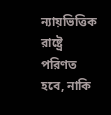ন্যায়ভিত্তিক রাষ্ট্রে পরিণত হবে, নাকি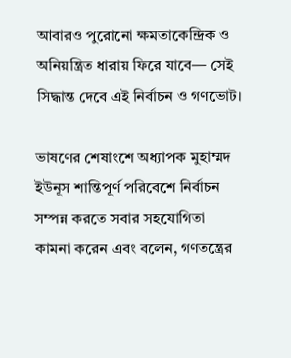আবারও পুরোনো ক্ষমতাকেন্দ্রিক ও অনিয়ন্ত্রিত ধারায় ফিরে যাবে— সেই সিদ্ধান্ত দেবে এই নির্বাচন ও গণভোট।

ভাষণের শেষাংশে অধ্যাপক মুহাম্মদ ইউনূস শান্তিপূর্ণ পরিবেশে নির্বাচন সম্পন্ন করতে সবার সহযোগিতা কামনা করেন এবং বলেন, গণতন্ত্রের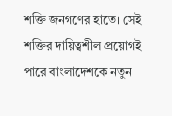শক্তি জনগণের হাতে। সেই শক্তির দায়িত্বশীল প্রয়োগই পারে বাংলাদেশকে নতুন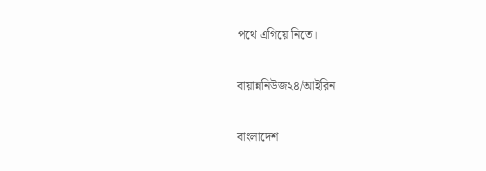পথে এগিয়ে নিতে।

বায়ান্ননিউজ২৪/আইরিন

বাংলাদেশ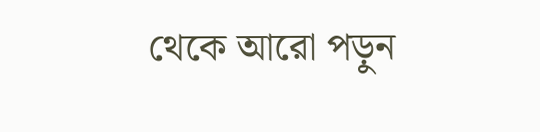থেকে আরো পড়ুন